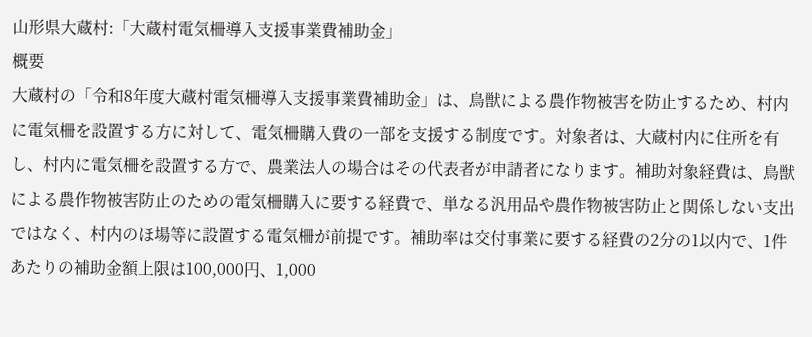山形県大蔵村:「大蔵村電気柵導入支援事業費補助金」
概要
大蔵村の「令和8年度大蔵村電気柵導入支援事業費補助金」は、鳥獣による農作物被害を防止するため、村内に電気柵を設置する方に対して、電気柵購入費の一部を支援する制度です。対象者は、大蔵村内に住所を有し、村内に電気柵を設置する方で、農業法人の場合はその代表者が申請者になります。補助対象経費は、鳥獣による農作物被害防止のための電気柵購入に要する経費で、単なる汎用品や農作物被害防止と関係しない支出ではなく、村内のほ場等に設置する電気柵が前提です。補助率は交付事業に要する経費の2分の1以内で、1件あたりの補助金額上限は100,000円、1,000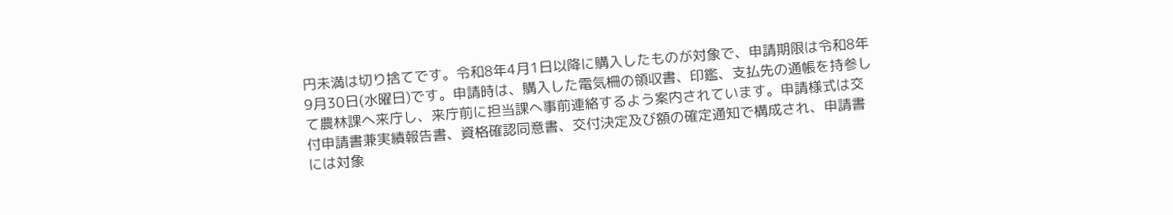円未満は切り捨てです。令和8年4月1日以降に購入したものが対象で、申請期限は令和8年9月30日(水曜日)です。申請時は、購入した電気柵の領収書、印鑑、支払先の通帳を持参して農林課へ来庁し、来庁前に担当課へ事前連絡するよう案内されています。申請様式は交付申請書兼実績報告書、資格確認同意書、交付決定及び額の確定通知で構成され、申請書には対象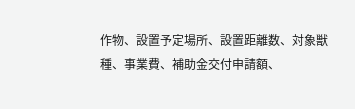作物、設置予定場所、設置距離数、対象獣種、事業費、補助金交付申請額、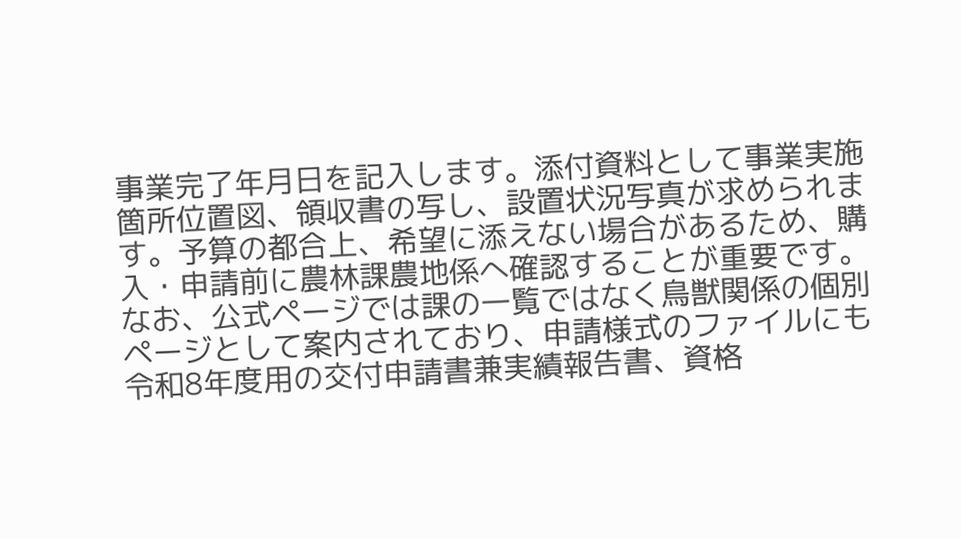事業完了年月日を記入します。添付資料として事業実施箇所位置図、領収書の写し、設置状況写真が求められます。予算の都合上、希望に添えない場合があるため、購入・申請前に農林課農地係へ確認することが重要です。 なお、公式ページでは課の一覧ではなく鳥獣関係の個別ページとして案内されており、申請様式のファイルにも令和8年度用の交付申請書兼実績報告書、資格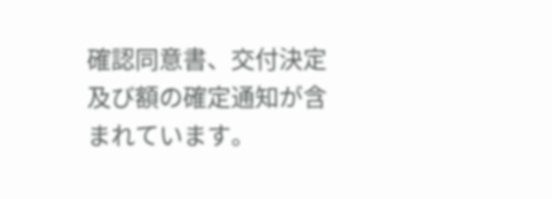確認同意書、交付決定及び額の確定通知が含まれています。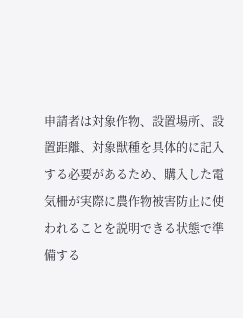申請者は対象作物、設置場所、設置距離、対象獣種を具体的に記入する必要があるため、購入した電気柵が実際に農作物被害防止に使われることを説明できる状態で準備する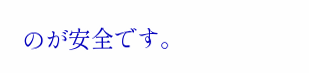のが安全です。